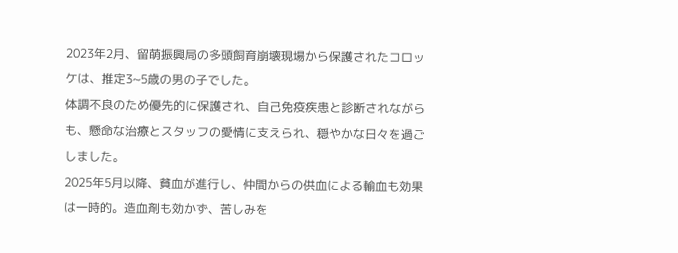2023年2月、留萌振興局の多頭飼育崩壊現場から保護されたコロッケは、推定3~5歳の男の子でした。
体調不良のため優先的に保護され、自己免疫疾患と診断されながらも、懸命な治療とスタッフの愛情に支えられ、穏やかな日々を過ごしました。
2025年5月以降、貧血が進行し、仲間からの供血による輸血も効果は一時的。造血剤も効かず、苦しみを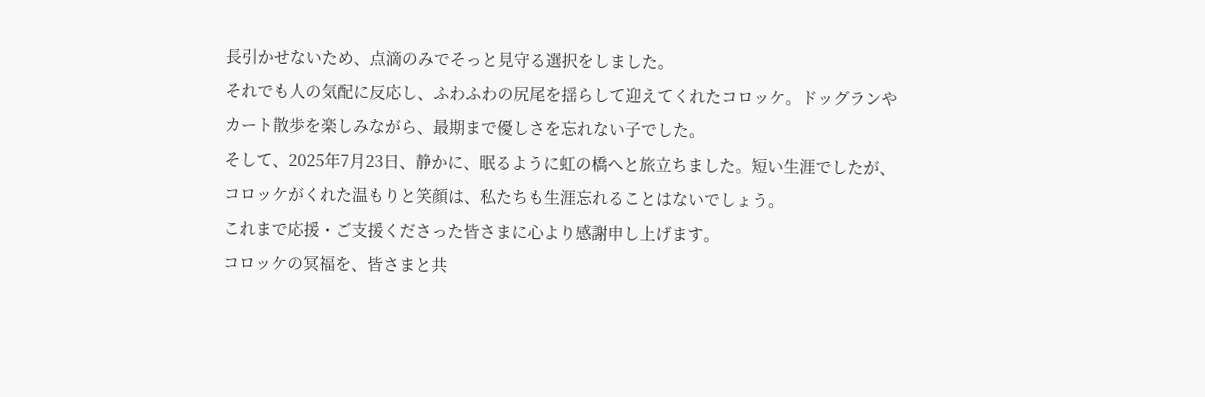長引かせないため、点滴のみでそっと見守る選択をしました。
それでも人の気配に反応し、ふわふわの尻尾を揺らして迎えてくれたコロッケ。ドッグランやカート散歩を楽しみながら、最期まで優しさを忘れない子でした。
そして、2025年7月23日、静かに、眠るように虹の橋へと旅立ちました。短い生涯でしたが、コロッケがくれた温もりと笑顔は、私たちも生涯忘れることはないでしょう。
これまで応援・ご支援くださった皆さまに心より感謝申し上げます。
コロッケの冥福を、皆さまと共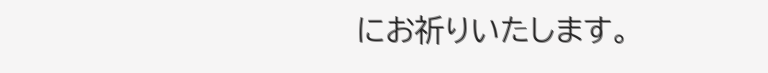にお祈りいたします。